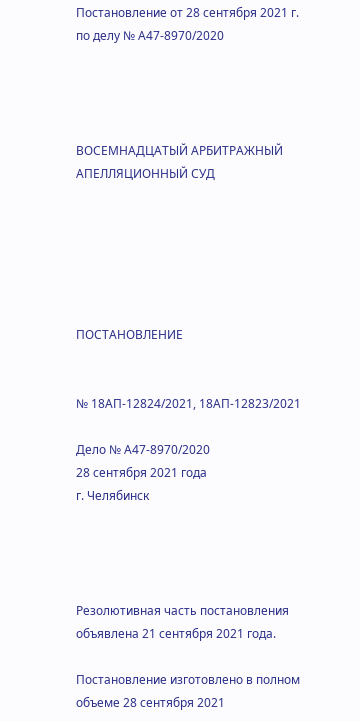Постановление от 28 сентября 2021 г. по делу № А47-8970/2020




ВОСЕМНАДЦАТЫЙ АРБИТРАЖНЫЙ АПЕЛЛЯЦИОННЫЙ СУД






ПОСТАНОВЛЕНИЕ


№ 18АП-12824/2021, 18АП-12823/2021

Дело № А47-8970/2020
28 сентября 2021 года
г. Челябинск




Резолютивная часть постановления объявлена 21 сентября 2021 года.

Постановление изготовлено в полном объеме 28 сентября 2021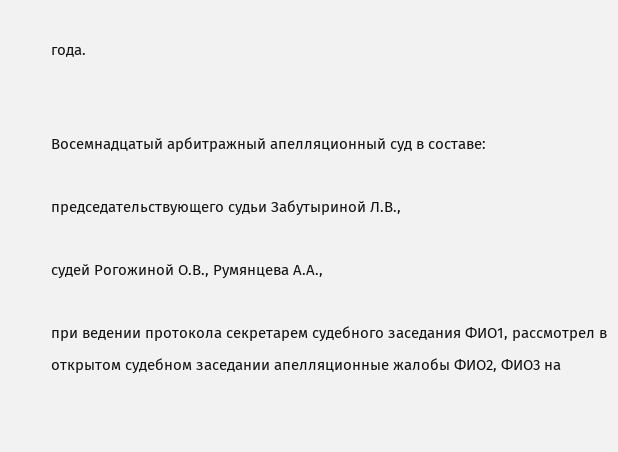года.


Восемнадцатый арбитражный апелляционный суд в составе:

председательствующего судьи Забутыриной Л.В.,

судей Рогожиной О.В., Румянцева А.А.,

при ведении протокола секретарем судебного заседания ФИО1, рассмотрел в открытом судебном заседании апелляционные жалобы ФИО2, ФИО3 на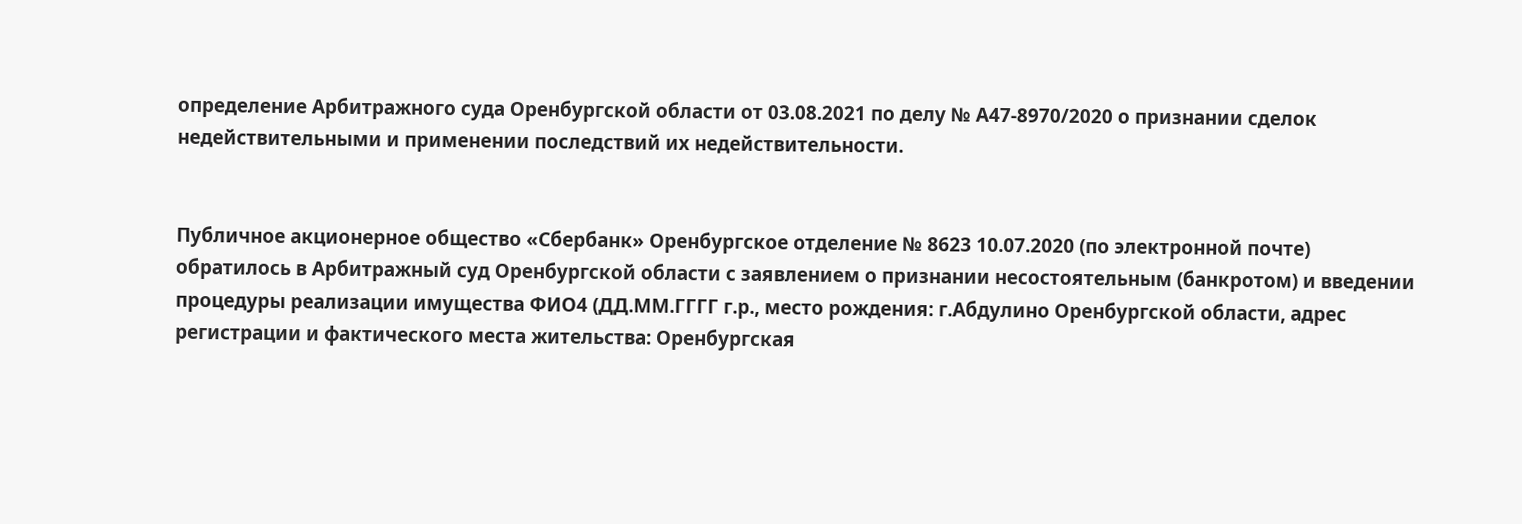определение Арбитражного суда Оренбургской области от 03.08.2021 по делу № А47-8970/2020 о признании сделок недействительными и применении последствий их недействительности.


Публичное акционерное общество «Сбербанк» Оренбургское отделение № 8623 10.07.2020 (по электронной почте) обратилось в Арбитражный суд Оренбургской области с заявлением о признании несостоятельным (банкротом) и введении процедуры реализации имущества ФИО4 (ДД.ММ.ГГГГ г.р., место рождения: г.Абдулино Оренбургской области, адрес регистрации и фактического места жительства: Оренбургская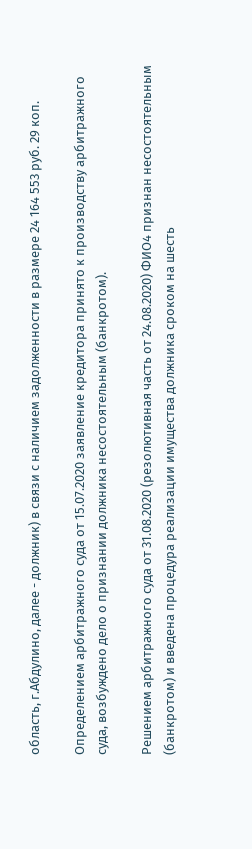область, г.Абдулино, далее - должник) в связи с наличием задолженности в размере 24 164 553 руб. 29 коп.

Определением арбитражного суда от 15.07.2020 заявление кредитора принято к производству арбитражного суда, возбуждено дело о признании должника несостоятельным (банкротом).

Решением арбитражного суда от 31.08.2020 (резолютивная часть от 24.08.2020) ФИО4 признан несостоятельным (банкротом) и введена процедура реализации имущества должника сроком на шесть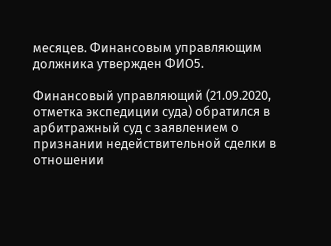месяцев. Финансовым управляющим должника утвержден ФИО5.

Финансовый управляющий (21.09.2020, отметка экспедиции суда) обратился в арбитражный суд с заявлением о признании недействительной сделки в отношении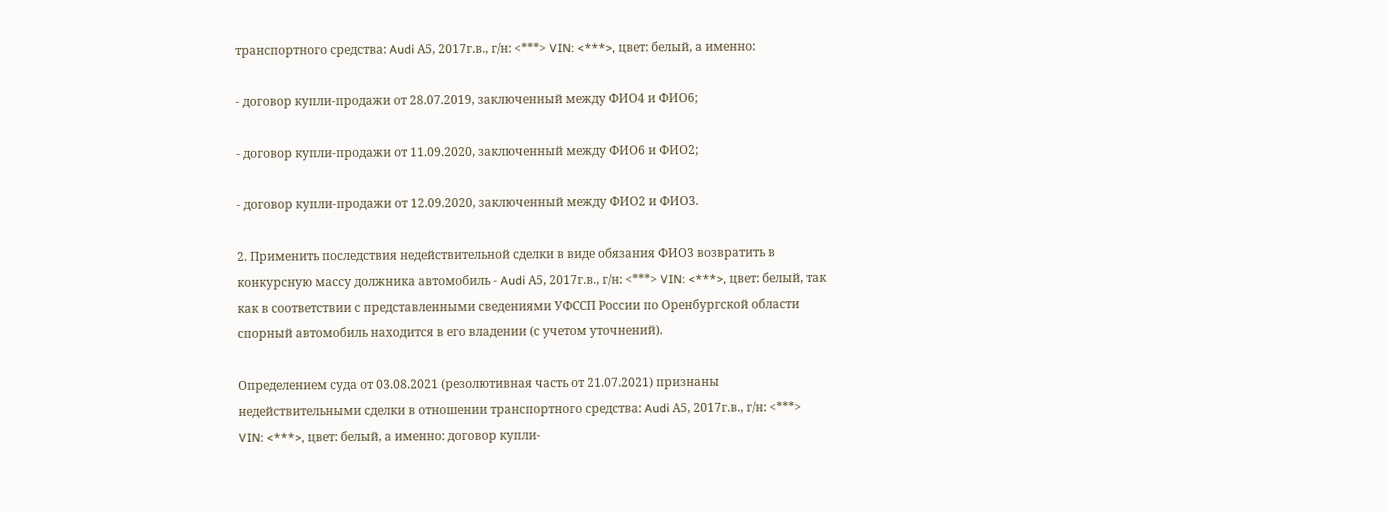транспортного средства: Audi А5, 2017г.в., г/н: <***> VIN: <***>, цвет: белый, а именно:

- договор купли-продажи от 28.07.2019, заключенный между ФИО4 и ФИО6;

- договор купли-продажи от 11.09.2020, заключенный между ФИО6 и ФИО2;

- договор купли-продажи от 12.09.2020, заключенный между ФИО2 и ФИО3.

2. Применить последствия недействительной сделки в виде обязания ФИО3 возвратить в конкурсную массу должника автомобиль - Audi А5, 2017г.в., г/н: <***> VIN: <***>, цвет: белый, так как в соответствии с представленными сведениями УФССП России по Оренбургской области спорный автомобиль находится в его владении (с учетом уточнений).

Определением суда от 03.08.2021 (резолютивная часть от 21.07.2021) признаны недействительными сделки в отношении транспортного средства: Audi А5, 2017г.в., г/н: <***> VIN: <***>, цвет: белый, а именно: договор купли-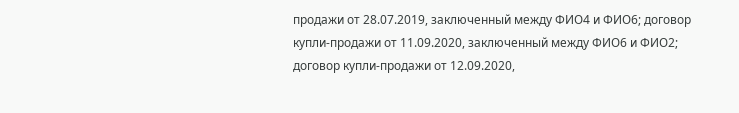продажи от 28.07.2019, заключенный между ФИО4 и ФИО6; договор купли-продажи от 11.09.2020, заключенный между ФИО6 и ФИО2; договор купли-продажи от 12.09.2020,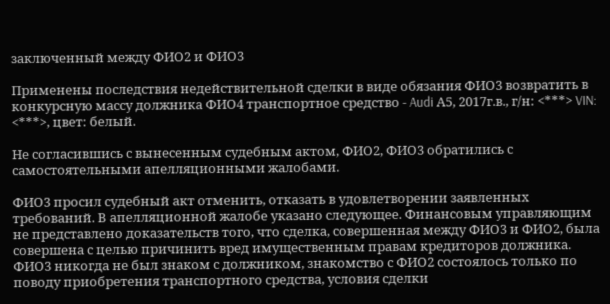заключенный между ФИО2 и ФИО3

Применены последствия недействительной сделки в виде обязания ФИО3 возвратить в конкурсную массу должника ФИО4 транспортное средство - Audi А5, 2017г.в., г/н: <***> VIN: <***>, цвет: белый.

Не согласившись с вынесенным судебным актом, ФИО2, ФИО3 обратились с самостоятельными апелляционными жалобами.

ФИО3 просил судебный акт отменить, отказать в удовлетворении заявленных требований. В апелляционной жалобе указано следующее. Финансовым управляющим не представлено доказательств того, что сделка, совершенная между ФИО3 и ФИО2, была совершена с целью причинить вред имущественным правам кредиторов должника. ФИО3 никогда не был знаком с должником, знакомство с ФИО2 состоялось только по поводу приобретения транспортного средства, условия сделки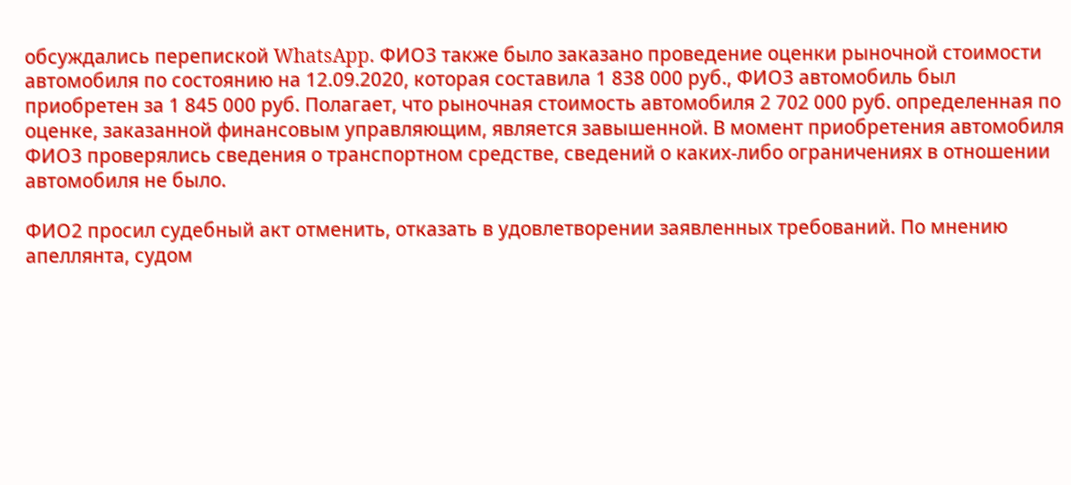обсуждались перепиской WhatsApp. ФИО3 также было заказано проведение оценки рыночной стоимости автомобиля по состоянию на 12.09.2020, которая составила 1 838 000 руб., ФИО3 автомобиль был приобретен за 1 845 000 руб. Полагает, что рыночная стоимость автомобиля 2 702 000 руб. определенная по оценке, заказанной финансовым управляющим, является завышенной. В момент приобретения автомобиля ФИО3 проверялись сведения о транспортном средстве, сведений о каких-либо ограничениях в отношении автомобиля не было.

ФИО2 просил судебный акт отменить, отказать в удовлетворении заявленных требований. По мнению апеллянта, судом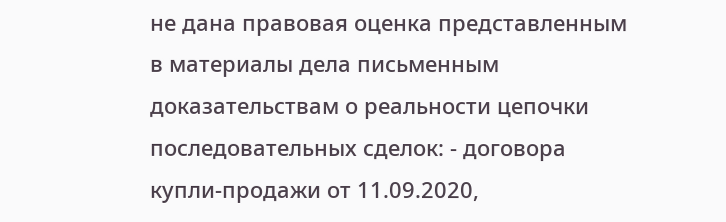не дана правовая оценка представленным в материалы дела письменным доказательствам о реальности цепочки последовательных сделок: - договора купли-продажи от 11.09.2020,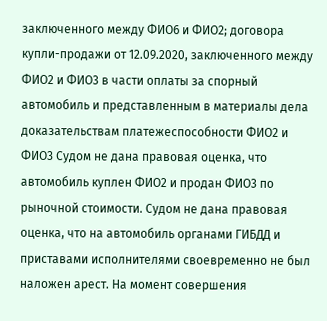заключенного между ФИО6 и ФИО2; договора купли-продажи от 12.09.2020, заключенного между ФИО2 и ФИО3 в части оплаты за спорный автомобиль и представленным в материалы дела доказательствам платежеспособности ФИО2 и ФИО3 Судом не дана правовая оценка, что автомобиль куплен ФИО2 и продан ФИО3 по рыночной стоимости. Судом не дана правовая оценка, что на автомобиль органами ГИБДД и приставами исполнителями своевременно не был наложен арест. На момент совершения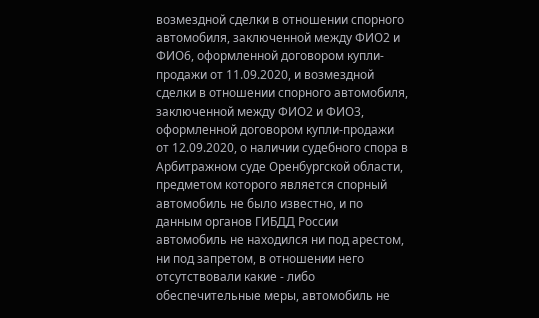возмездной сделки в отношении спорного автомобиля, заключенной между ФИО2 и ФИО6, оформленной договором купли-продажи от 11.09.2020, и возмездной сделки в отношении спорного автомобиля, заключенной между ФИО2 и ФИО3, оформленной договором купли-продажи от 12.09.2020, о наличии судебного спора в Арбитражном суде Оренбургской области, предметом которого является спорный автомобиль не было известно, и по данным органов ГИБДД России автомобиль не находился ни под арестом, ни под запретом, в отношении него отсутствовали какие - либо обеспечительные меры, автомобиль не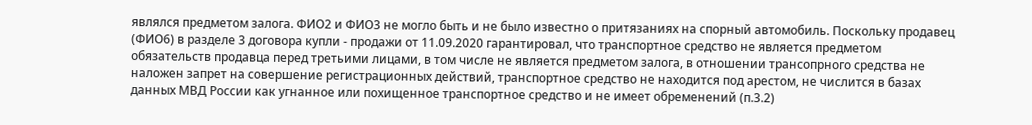являлся предметом залога. ФИО2 и ФИО3 не могло быть и не было известно о притязаниях на спорный автомобиль. Поскольку продавец (ФИО6) в разделе 3 договора купли - продажи от 11.09.2020 гарантировал, что транспортное средство не является предметом обязательств продавца перед третьими лицами, в том числе не является предметом залога, в отношении трансопрного средства не наложен запрет на совершение регистрационных действий, транспортное средство не находится под арестом, не числится в базах данных МВД России как угнанное или похищенное транспортное средство и не имеет обременений (п.3.2)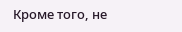Кроме того, не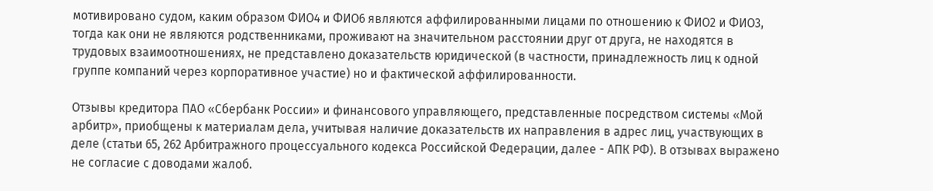мотивировано судом, каким образом ФИО4 и ФИО6 являются аффилированными лицами по отношению к ФИО2 и ФИО3, тогда как они не являются родственниками, проживают на значительном расстоянии друг от друга, не находятся в трудовых взаимоотношениях, не представлено доказательств юридической (в частности, принадлежность лиц к одной группе компаний через корпоративное участие) но и фактической аффилированности.

Отзывы кредитора ПАО «Сбербанк России» и финансового управляющего, представленные посредством системы «Мой арбитр», приобщены к материалам дела, учитывая наличие доказательств их направления в адрес лиц, участвующих в деле (статьи 65, 262 Арбитражного процессуального кодекса Российской Федерации, далее - АПК РФ). В отзывах выражено не согласие с доводами жалоб.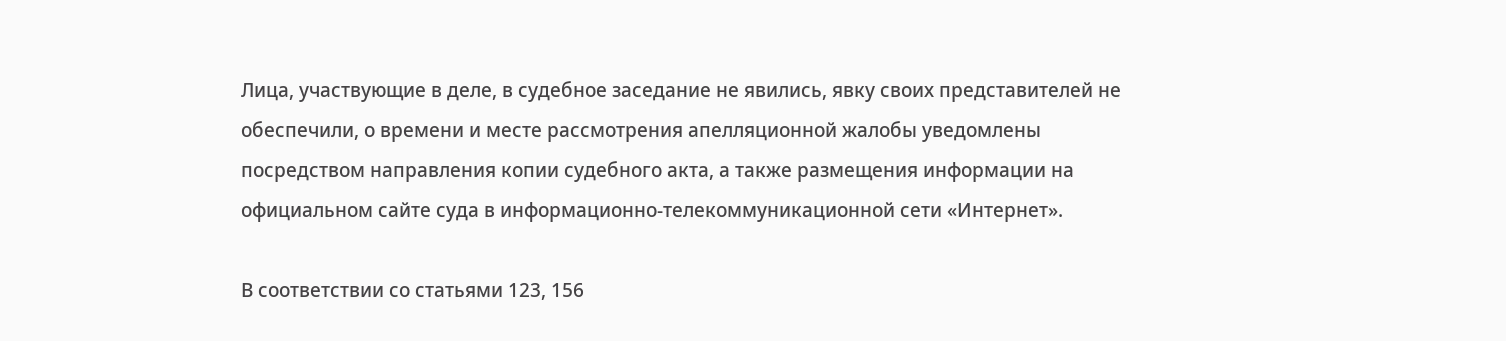Лица, участвующие в деле, в судебное заседание не явились, явку своих представителей не обеспечили, о времени и месте рассмотрения апелляционной жалобы уведомлены посредством направления копии судебного акта, а также размещения информации на официальном сайте суда в информационно-телекоммуникационной сети «Интернет».

В соответствии со статьями 123, 156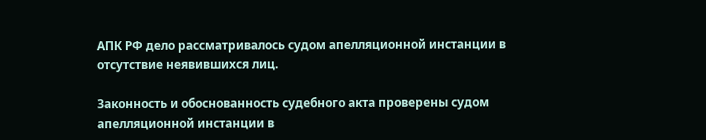АПК РФ дело рассматривалось судом апелляционной инстанции в отсутствие неявившихся лиц.

Законность и обоснованность судебного акта проверены судом апелляционной инстанции в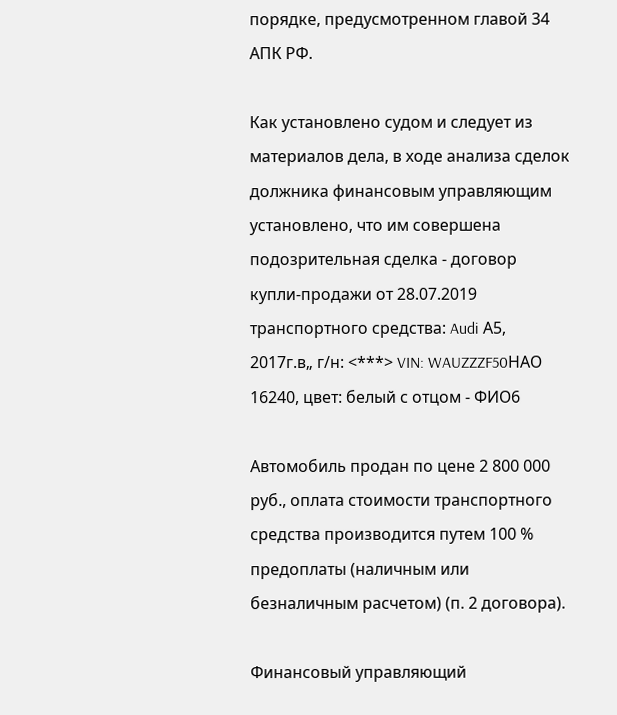порядке, предусмотренном главой 34 АПК РФ.

Как установлено судом и следует из материалов дела, в ходе анализа сделок должника финансовым управляющим установлено, что им совершена подозрительная сделка - договор купли-продажи от 28.07.2019 транспортного средства: Audi А5, 2017г.в„ г/н: <***> VIN: WAUZZZF50HАО 16240, цвет: белый с отцом - ФИО6

Автомобиль продан по цене 2 800 000 руб., оплата стоимости транспортного средства производится путем 100 % предоплаты (наличным или безналичным расчетом) (п. 2 договора).

Финансовый управляющий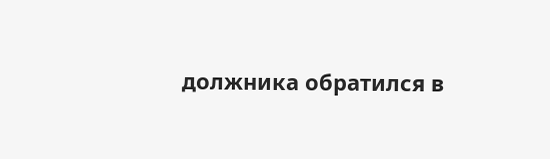должника обратился в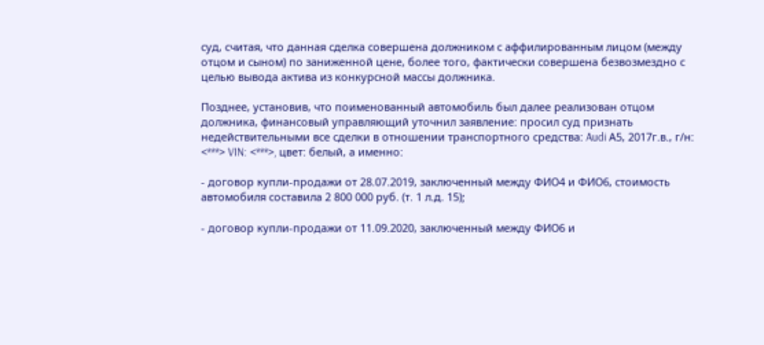суд, считая, что данная сделка совершена должником с аффилированным лицом (между отцом и сыном) по заниженной цене, более того, фактически совершена безвозмездно с целью вывода актива из конкурсной массы должника.

Позднее, установив, что поименованный автомобиль был далее реализован отцом должника, финансовый управляющий уточнил заявление: просил суд признать недействительными все сделки в отношении транспортного средства: Audi А5, 2017г.в., г/н: <***> VIN: <***>, цвет: белый, а именно:

- договор купли-продажи от 28.07.2019, заключенный между ФИО4 и ФИО6, стоимость автомобиля составила 2 800 000 руб. (т. 1 л.д. 15);

- договор купли-продажи от 11.09.2020, заключенный между ФИО6 и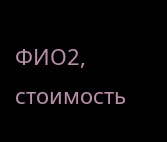ФИО2, стоимость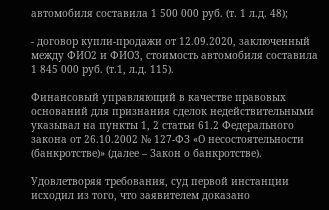автомобиля составила 1 500 000 руб. (т. 1 л.д. 48);

- договор купли-продажи от 12.09.2020, заключенный между ФИО2 и ФИО3, стоимость автомобиля составила 1 845 000 руб. (т.1, л.д. 115).

Финансовый управляющий в качестве правовых оснований для признания сделок недействительными указывал на пункты 1, 2 статьи 61.2 Федерального закона от 26.10.2002 № 127-ФЗ «О несостоятельности (банкротстве)» (далее – Закон о банкротстве).

Удовлетворяя требования, суд первой инстанции исходил из того, что заявителем доказано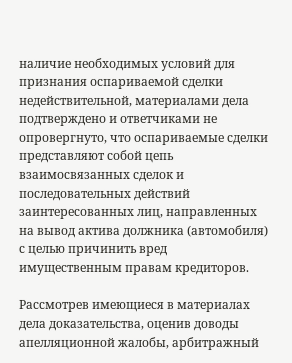наличие необходимых условий для признания оспариваемой сделки недействительной, материалами дела подтверждено и ответчиками не опровергнуто, что оспариваемые сделки представляют собой цепь взаимосвязанных сделок и последовательных действий заинтересованных лиц, направленных на вывод актива должника (автомобиля) с целью причинить вред имущественным правам кредиторов.

Рассмотрев имеющиеся в материалах дела доказательства, оценив доводы апелляционной жалобы, арбитражный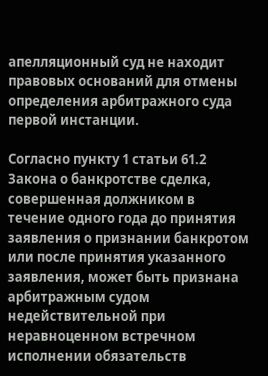апелляционный суд не находит правовых оснований для отмены определения арбитражного суда первой инстанции.

Согласно пункту 1 статьи 61.2 Закона о банкротстве сделка, совершенная должником в течение одного года до принятия заявления о признании банкротом или после принятия указанного заявления, может быть признана арбитражным судом недействительной при неравноценном встречном исполнении обязательств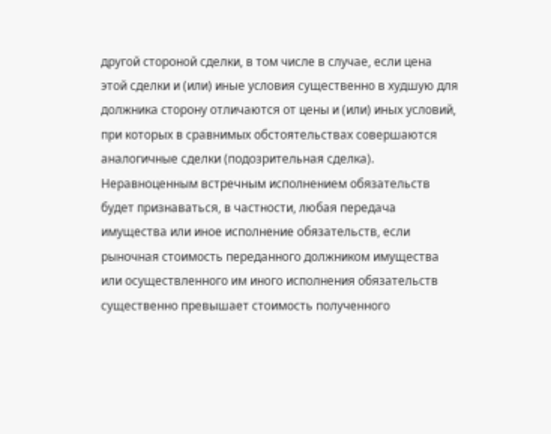другой стороной сделки, в том числе в случае, если цена этой сделки и (или) иные условия существенно в худшую для должника сторону отличаются от цены и (или) иных условий, при которых в сравнимых обстоятельствах совершаются аналогичные сделки (подозрительная сделка). Неравноценным встречным исполнением обязательств будет признаваться, в частности, любая передача имущества или иное исполнение обязательств, если рыночная стоимость переданного должником имущества или осуществленного им иного исполнения обязательств существенно превышает стоимость полученного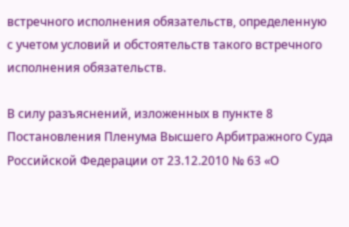встречного исполнения обязательств, определенную с учетом условий и обстоятельств такого встречного исполнения обязательств.

В силу разъяснений, изложенных в пункте 8 Постановления Пленума Высшего Арбитражного Суда Российской Федерации от 23.12.2010 № 63 «О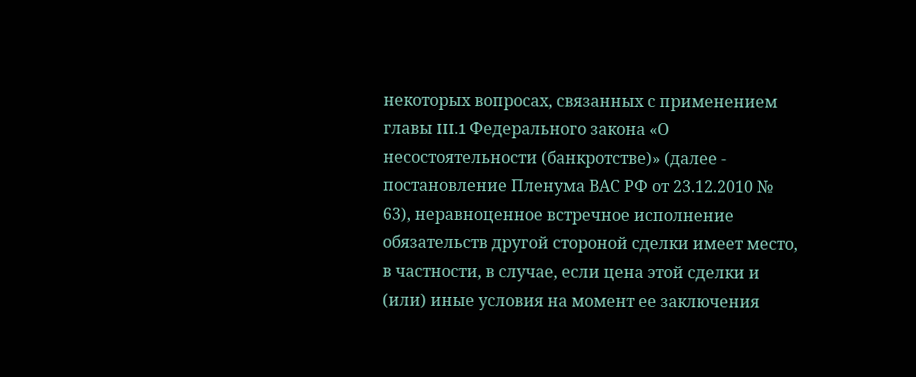некоторых вопросах, связанных с применением главы III.1 Федерального закона «О несостоятельности (банкротстве)» (далее - постановление Пленума ВАС РФ от 23.12.2010 № 63), неравноценное встречное исполнение обязательств другой стороной сделки имеет место, в частности, в случае, если цена этой сделки и (или) иные условия на момент ее заключения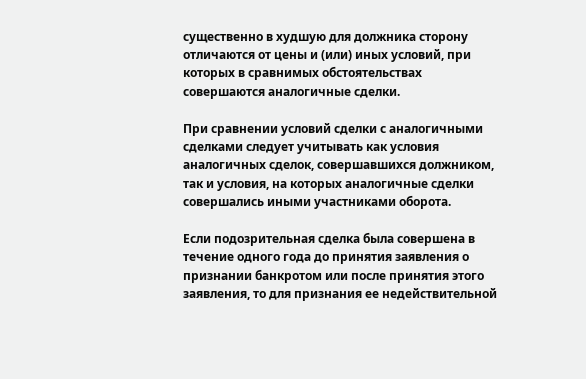существенно в худшую для должника сторону отличаются от цены и (или) иных условий, при которых в сравнимых обстоятельствах совершаются аналогичные сделки.

При сравнении условий сделки с аналогичными сделками следует учитывать как условия аналогичных сделок, совершавшихся должником, так и условия, на которых аналогичные сделки совершались иными участниками оборота.

Если подозрительная сделка была совершена в течение одного года до принятия заявления о признании банкротом или после принятия этого заявления, то для признания ее недействительной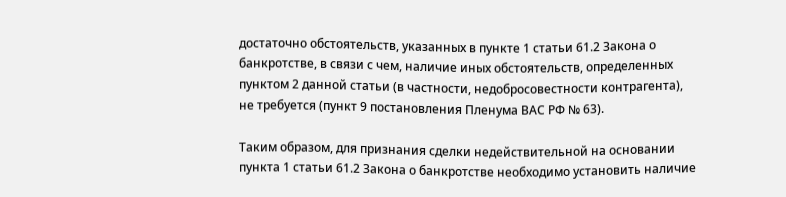достаточно обстоятельств, указанных в пункте 1 статьи 61.2 Закона о банкротстве, в связи с чем, наличие иных обстоятельств, определенных пунктом 2 данной статьи (в частности, недобросовестности контрагента), не требуется (пункт 9 постановления Пленума ВАС РФ № 63).

Таким образом, для признания сделки недействительной на основании пункта 1 статьи 61.2 Закона о банкротстве необходимо установить наличие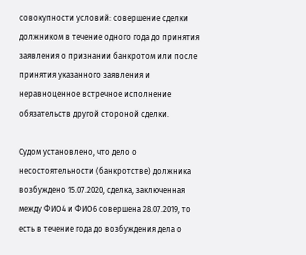совокупности условий: совершение сделки должником в течение одного года до принятия заявления о признании банкротом или после принятия указанного заявления и неравноценное встречное исполнение обязательств другой стороной сделки.

Судом установлено, что дело о несостоятельности (банкротстве) должника возбуждено 15.07.2020, сделка, заключенная между ФИО4 и ФИО6 совершена 28.07.2019, то есть в течение года до возбуждения дела о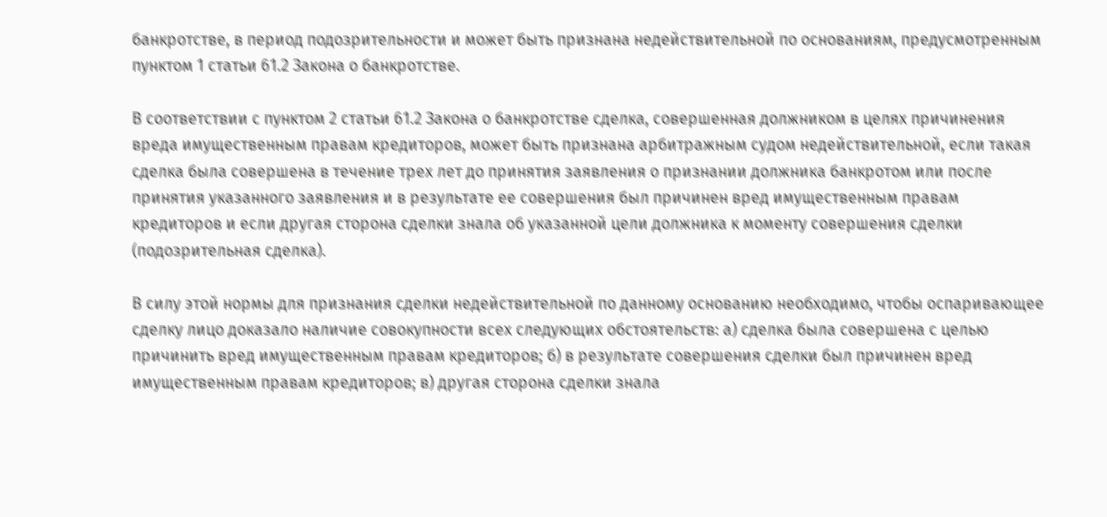банкротстве, в период подозрительности и может быть признана недействительной по основаниям, предусмотренным пунктом 1 статьи 61.2 Закона о банкротстве.

В соответствии с пунктом 2 статьи 61.2 Закона о банкротстве сделка, совершенная должником в целях причинения вреда имущественным правам кредиторов, может быть признана арбитражным судом недействительной, если такая сделка была совершена в течение трех лет до принятия заявления о признании должника банкротом или после принятия указанного заявления и в результате ее совершения был причинен вред имущественным правам кредиторов и если другая сторона сделки знала об указанной цели должника к моменту совершения сделки (подозрительная сделка).

В силу этой нормы для признания сделки недействительной по данному основанию необходимо, чтобы оспаривающее сделку лицо доказало наличие совокупности всех следующих обстоятельств: а) сделка была совершена с целью причинить вред имущественным правам кредиторов; б) в результате совершения сделки был причинен вред имущественным правам кредиторов; в) другая сторона сделки знала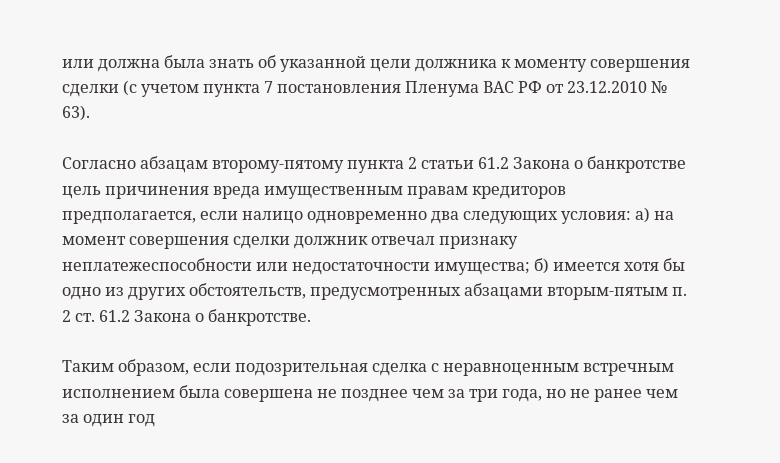или должна была знать об указанной цели должника к моменту совершения сделки (с учетом пункта 7 постановления Пленума ВАС РФ от 23.12.2010 № 63).

Согласно абзацам второму-пятому пункта 2 статьи 61.2 Закона о банкротстве цель причинения вреда имущественным правам кредиторов предполагается, если налицо одновременно два следующих условия: а) на момент совершения сделки должник отвечал признаку неплатежеспособности или недостаточности имущества; б) имеется хотя бы одно из других обстоятельств, предусмотренных абзацами вторым-пятым п. 2 ст. 61.2 Закона о банкротстве.

Таким образом, если подозрительная сделка с неравноценным встречным исполнением была совершена не позднее чем за три года, но не ранее чем за один год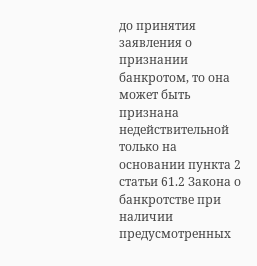до принятия заявления о признании банкротом, то она может быть признана недействительной только на основании пункта 2 статьи 61.2 Закона о банкротстве при наличии предусмотренных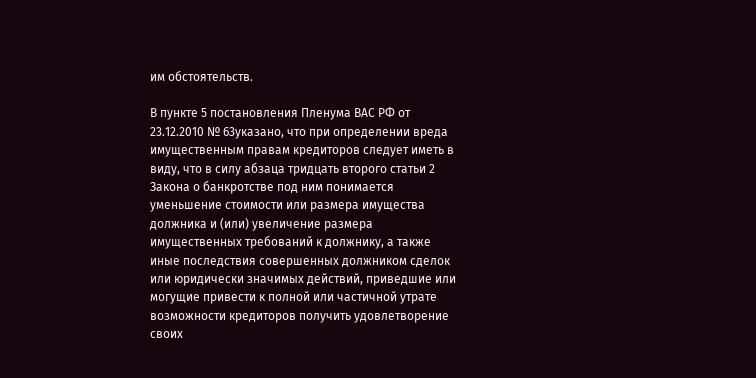им обстоятельств.

В пункте 5 постановления Пленума ВАС РФ от 23.12.2010 № 63указано, что при определении вреда имущественным правам кредиторов следует иметь в виду, что в силу абзаца тридцать второго статьи 2 Закона о банкротстве под ним понимается уменьшение стоимости или размера имущества должника и (или) увеличение размера имущественных требований к должнику, а также иные последствия совершенных должником сделок или юридически значимых действий, приведшие или могущие привести к полной или частичной утрате возможности кредиторов получить удовлетворение своих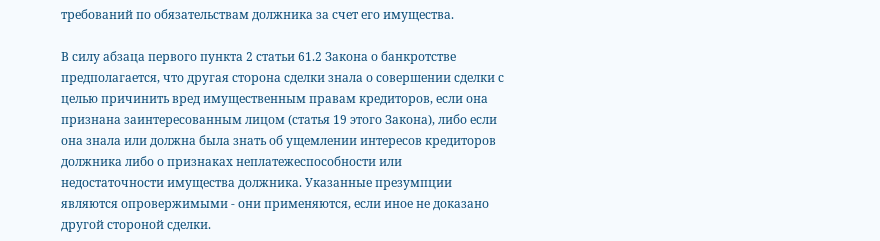требований по обязательствам должника за счет его имущества.

В силу абзаца первого пункта 2 статьи 61.2 Закона о банкротстве предполагается, что другая сторона сделки знала о совершении сделки с целью причинить вред имущественным правам кредиторов, если она признана заинтересованным лицом (статья 19 этого Закона), либо если она знала или должна была знать об ущемлении интересов кредиторов должника либо о признаках неплатежеспособности или недостаточности имущества должника. Указанные презумпции являются опровержимыми - они применяются, если иное не доказано другой стороной сделки.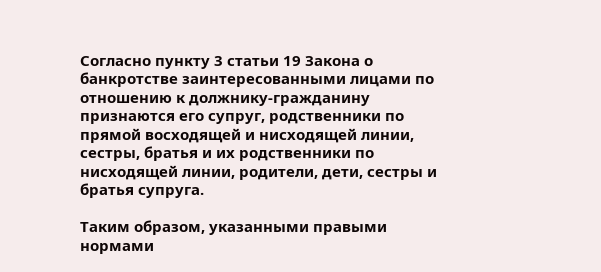Согласно пункту 3 статьи 19 Закона о банкротстве заинтересованными лицами по отношению к должнику-гражданину признаются его супруг, родственники по прямой восходящей и нисходящей линии, сестры, братья и их родственники по нисходящей линии, родители, дети, сестры и братья супруга.

Таким образом, указанными правыми нормами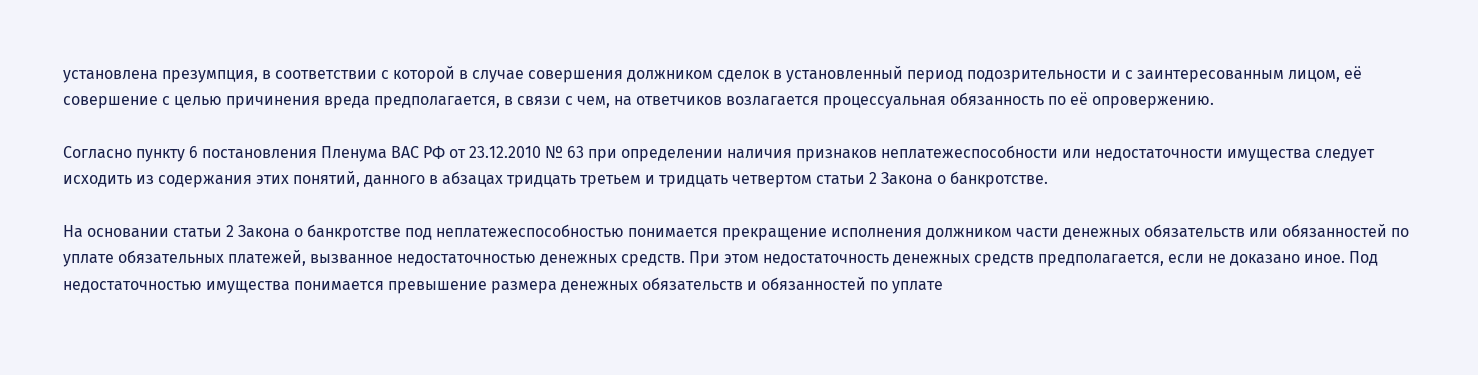установлена презумпция, в соответствии с которой в случае совершения должником сделок в установленный период подозрительности и с заинтересованным лицом, её совершение с целью причинения вреда предполагается, в связи с чем, на ответчиков возлагается процессуальная обязанность по её опровержению.

Согласно пункту 6 постановления Пленума ВАС РФ от 23.12.2010 № 63 при определении наличия признаков неплатежеспособности или недостаточности имущества следует исходить из содержания этих понятий, данного в абзацах тридцать третьем и тридцать четвертом статьи 2 Закона о банкротстве.

На основании статьи 2 Закона о банкротстве под неплатежеспособностью понимается прекращение исполнения должником части денежных обязательств или обязанностей по уплате обязательных платежей, вызванное недостаточностью денежных средств. При этом недостаточность денежных средств предполагается, если не доказано иное. Под недостаточностью имущества понимается превышение размера денежных обязательств и обязанностей по уплате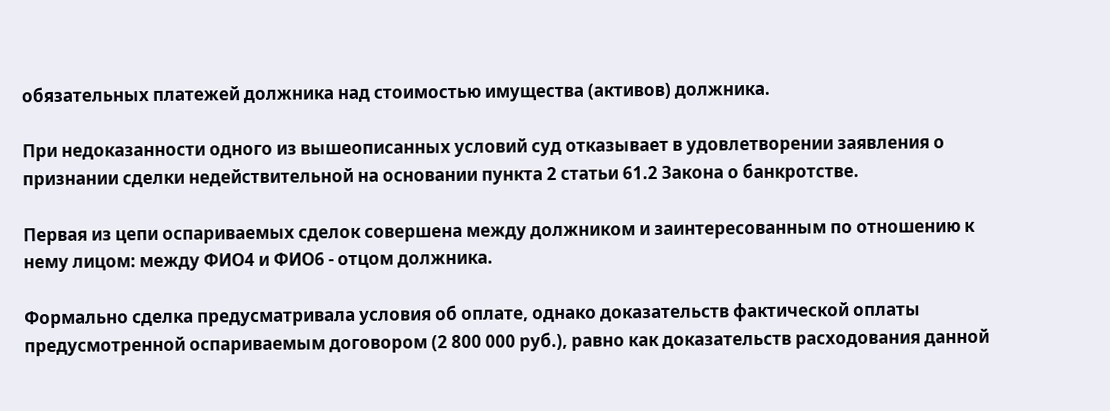обязательных платежей должника над стоимостью имущества (активов) должника.

При недоказанности одного из вышеописанных условий суд отказывает в удовлетворении заявления о признании сделки недействительной на основании пункта 2 статьи 61.2 Закона о банкротстве.

Первая из цепи оспариваемых сделок совершена между должником и заинтересованным по отношению к нему лицом: между ФИО4 и ФИО6 - отцом должника.

Формально сделка предусматривала условия об оплате, однако доказательств фактической оплаты предусмотренной оспариваемым договором (2 800 000 руб.), равно как доказательств расходования данной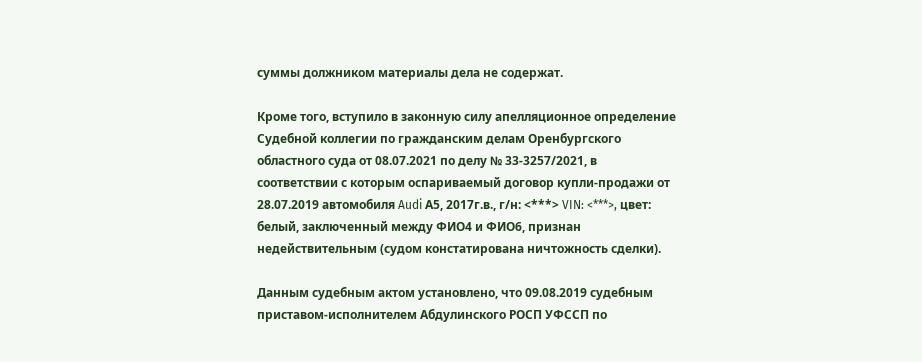суммы должником материалы дела не содержат.

Кроме того, вступило в законную силу апелляционное определение Судебной коллегии по гражданским делам Оренбургского областного суда от 08.07.2021 по делу № 33-3257/2021, в соответствии с которым оспариваемый договор купли-продажи от 28.07.2019 автомобиля Audi А5, 2017г.в., г/н: <***> VIN: <***>, цвет: белый, заключенный между ФИО4 и ФИО6, признан недействительным (судом констатирована ничтожность сделки).

Данным судебным актом установлено, что 09.08.2019 судебным приставом-исполнителем Абдулинского РОСП УФССП по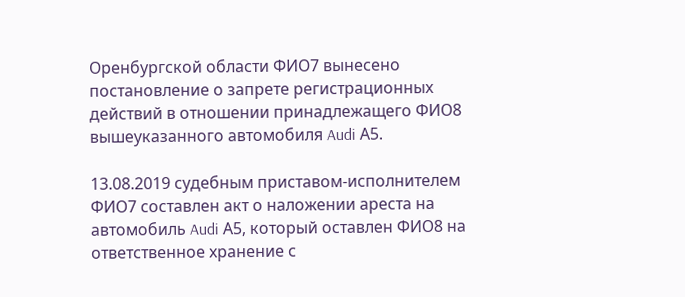Оренбургской области ФИО7 вынесено постановление о запрете регистрационных действий в отношении принадлежащего ФИО8 вышеуказанного автомобиля Audi А5.

13.08.2019 судебным приставом-исполнителем ФИО7 составлен акт о наложении ареста на автомобиль Audi А5, который оставлен ФИО8 на ответственное хранение с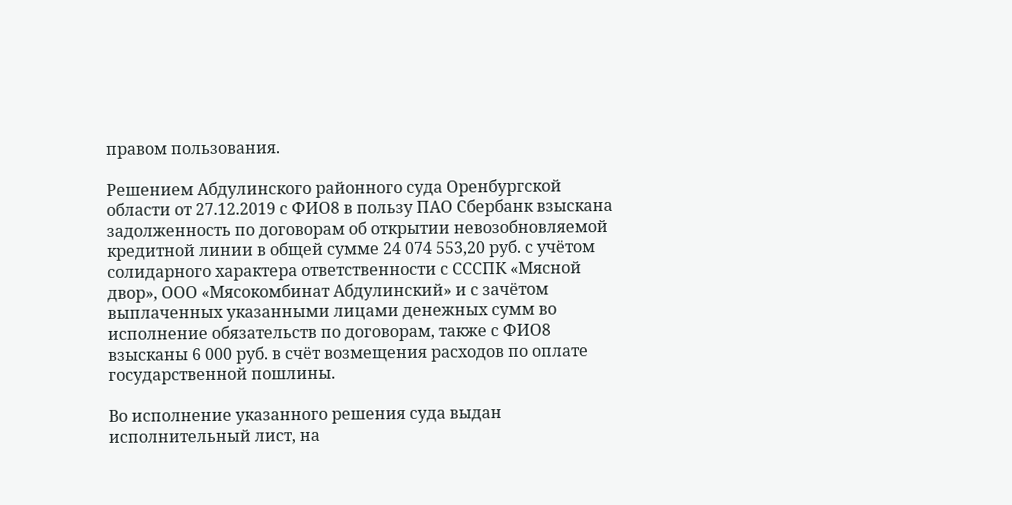правом пользования.

Решением Абдулинского районного суда Оренбургской области от 27.12.2019 с ФИО8 в пользу ПАО Сбербанк взыскана задолженность по договорам об открытии невозобновляемой кредитной линии в общей сумме 24 074 553,20 руб. с учётом солидарного характера ответственности с СССПК «Мясной двор», ООО «Мясокомбинат Абдулинский» и с зачётом выплаченных указанными лицами денежных сумм во исполнение обязательств по договорам, также с ФИО8 взысканы 6 000 руб. в счёт возмещения расходов по оплате государственной пошлины.

Во исполнение указанного решения суда выдан исполнительный лист, на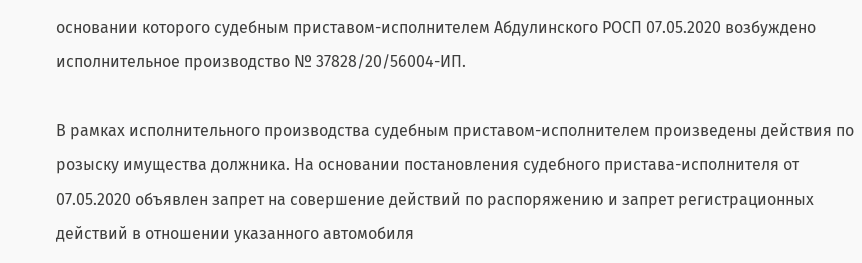основании которого судебным приставом-исполнителем Абдулинского РОСП 07.05.2020 возбуждено исполнительное производство № 37828/20/56004-ИП.

В рамках исполнительного производства судебным приставом-исполнителем произведены действия по розыску имущества должника. На основании постановления судебного пристава-исполнителя от 07.05.2020 объявлен запрет на совершение действий по распоряжению и запрет регистрационных действий в отношении указанного автомобиля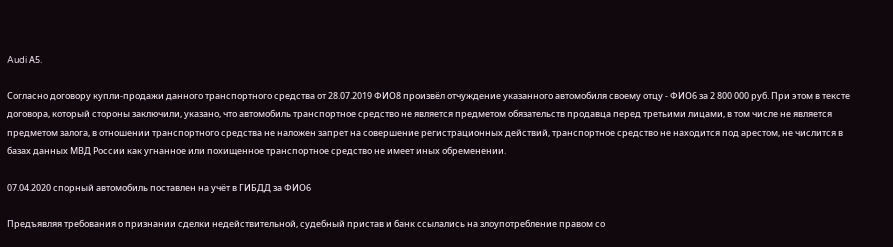Audi А5.

Согласно договору купли-продажи данного транспортного средства от 28.07.2019 ФИО8 произвёл отчуждение указанного автомобиля своему отцу - ФИО6 за 2 800 000 руб. При этом в тексте договора, который стороны заключили, указано, что автомобиль транспортное средство не является предметом обязательств продавца перед третьими лицами, в том числе не является предметом залога, в отношении транспортного средства не наложен запрет на совершение регистрационных действий, транспортное средство не находится под арестом, не числится в базах данных МВД России как угнанное или похищенное транспортное средство не имеет иных обременении.

07.04.2020 спорный автомобиль поставлен на учёт в ГИБДД за ФИО6

Предъявляя требования о признании сделки недействительной, судебный пристав и банк ссылались на злоупотребление правом со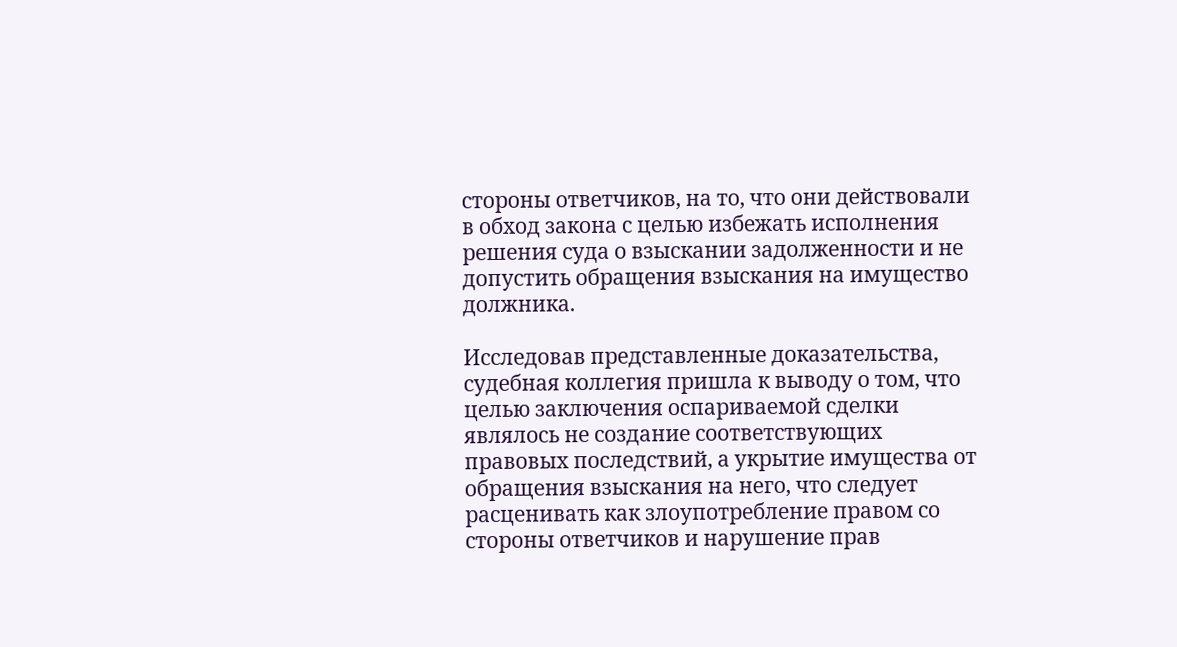стороны ответчиков, на то, что они действовали в обход закона с целью избежать исполнения решения суда о взыскании задолженности и не допустить обращения взыскания на имущество должника.

Исследовав представленные доказательства, судебная коллегия пришла к выводу о том, что целью заключения оспариваемой сделки являлось не создание соответствующих правовых последствий, а укрытие имущества от обращения взыскания на него, что следует расценивать как злоупотребление правом со стороны ответчиков и нарушение прав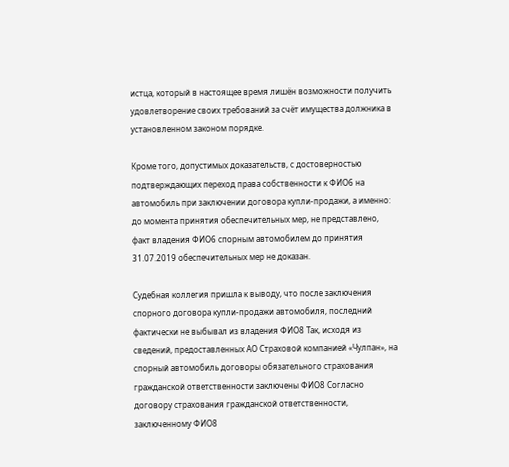истца, который в настоящее время лишён возможности получить удовлетворение своих требований за счёт имущества должника в установленном законом порядке.

Кроме того, допустимых доказательств, с достоверностью подтверждающих переход права собственности к ФИО6 на автомобиль при заключении договора купли-продажи, а именно: до момента принятия обеспечительных мер, не представлено, факт владения ФИО6 спорным автомобилем до принятия 31.07.2019 обеспечительных мер не доказан.

Судебная коллегия пришла к выводу, что после заключения спорного договора купли-продажи автомобиля, последний фактически не выбывал из владения ФИО8 Так, исходя из сведений, предоставленных АО Страховой компанией «Чулпан», на спорный автомобиль договоры обязательного страхования гражданской ответственности заключены ФИО8 Согласно договору страхования гражданской ответственности, заключенному ФИО8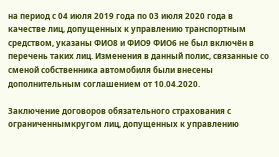на период с 04 июля 2019 года по 03 июля 2020 года в качестве лиц, допущенных к управлению транспортным средством, указаны ФИО8 и ФИО9 ФИО6 не был включён в перечень таких лиц. Изменения в данный полис, связанные со сменой собственника автомобиля были внесены дополнительным соглашением от 10.04.2020.

Заключение договоров обязательного страхования с ограниченнымкругом лиц, допущенных к управлению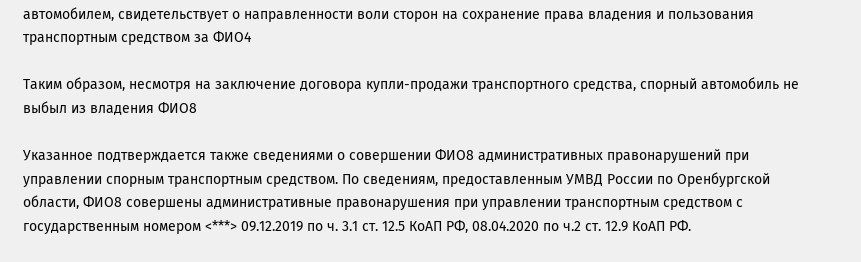автомобилем, свидетельствует о направленности воли сторон на сохранение права владения и пользования транспортным средством за ФИО4

Таким образом, несмотря на заключение договора купли-продажи транспортного средства, спорный автомобиль не выбыл из владения ФИО8

Указанное подтверждается также сведениями о совершении ФИО8 административных правонарушений при управлении спорным транспортным средством. По сведениям, предоставленным УМВД России по Оренбургской области, ФИО8 совершены административные правонарушения при управлении транспортным средством с государственным номером <***> 09.12.2019 по ч. 3.1 ст. 12.5 КоАП РФ, 08.04.2020 по ч.2 ст. 12.9 КоАП РФ.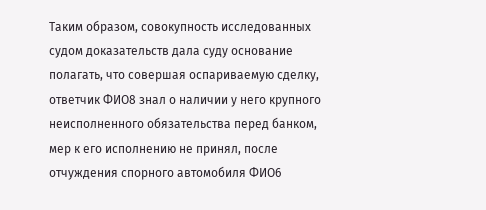Таким образом, совокупность исследованных судом доказательств дала суду основание полагать, что совершая оспариваемую сделку, ответчик ФИО8 знал о наличии у него крупного неисполненного обязательства перед банком, мер к его исполнению не принял, после отчуждения спорного автомобиля ФИО6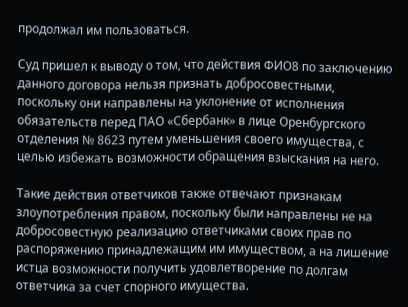продолжал им пользоваться.

Суд пришел к выводу о том, что действия ФИО8 по заключению данного договора нельзя признать добросовестными, поскольку они направлены на уклонение от исполнения обязательств перед ПАО «Сбербанк» в лице Оренбургского отделения № 8623 путем уменьшения своего имущества, с целью избежать возможности обращения взыскания на него.

Такие действия ответчиков также отвечают признакам злоупотребления правом, поскольку были направлены не на добросовестную реализацию ответчиками своих прав по распоряжению принадлежащим им имуществом, а на лишение истца возможности получить удовлетворение по долгам ответчика за счет спорного имущества.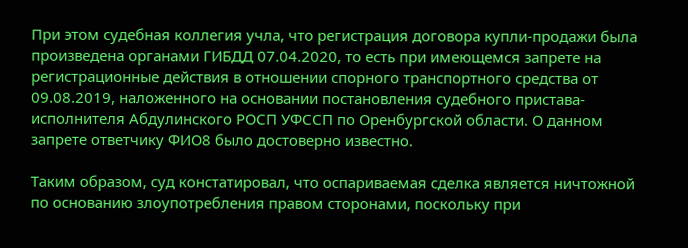При этом судебная коллегия учла, что регистрация договора купли-продажи была произведена органами ГИБДД 07.04.2020, то есть при имеющемся запрете на регистрационные действия в отношении спорного транспортного средства от 09.08.2019, наложенного на основании постановления судебного пристава-исполнителя Абдулинского РОСП УФССП по Оренбургской области. О данном запрете ответчику ФИО8 было достоверно известно.

Таким образом, суд констатировал, что оспариваемая сделка является ничтожной по основанию злоупотребления правом сторонами, поскольку при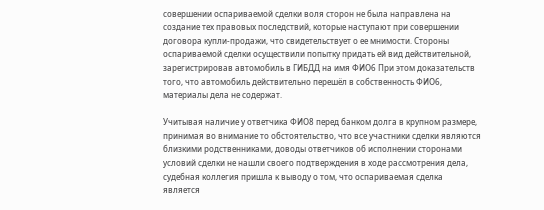совершении оспариваемой сделки воля сторон не была направлена на создание тех правовых последствий, которые наступают при совершении договора купли-продажи, что свидетельствует о ее мнимости. Стороны оспариваемой сделки осуществили попытку придать ей вид действительной, зарегистрировав автомобиль в ГИБДД на имя ФИО6 При этом доказательств того, что автомобиль действительно перешёл в собственность ФИО6, материалы дела не содержат.

Учитывая наличие у ответчика ФИО8 перед банком долга в крупном размере, принимая во внимание то обстоятельство, что все участники сделки являются близкими родственниками, доводы ответчиков об исполнении сторонами условий сделки не нашли своего подтверждения в ходе рассмотрения дела, судебная коллегия пришла к выводу о том, что оспариваемая сделка является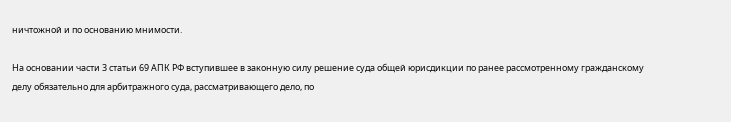ничтожной и по основанию мнимости.

На основании части 3 статьи 69 АПК РФ вступившее в законную силу решение суда общей юрисдикции по ранее рассмотренному гражданскому делу обязательно для арбитражного суда, рассматривающего дело, по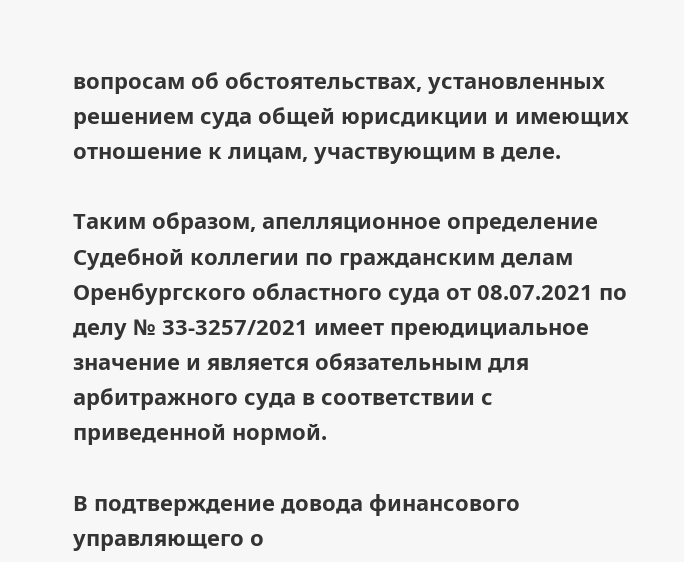вопросам об обстоятельствах, установленных решением суда общей юрисдикции и имеющих отношение к лицам, участвующим в деле.

Таким образом, апелляционное определение Судебной коллегии по гражданским делам Оренбургского областного суда от 08.07.2021 по делу № 33-3257/2021 имеет преюдициальное значение и является обязательным для арбитражного суда в соответствии с приведенной нормой.

В подтверждение довода финансового управляющего о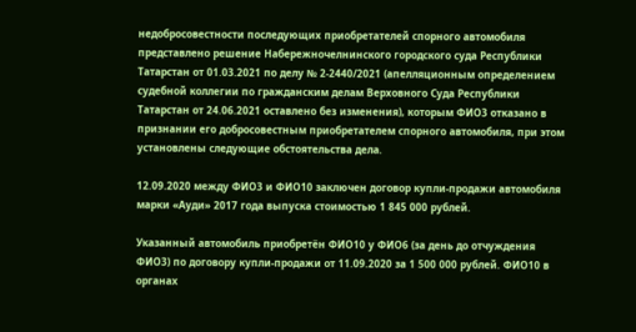недобросовестности последующих приобретателей спорного автомобиля представлено решение Набережночелнинского городского суда Республики Татарстан от 01.03.2021 по делу № 2-2440/2021 (апелляционным определением судебной коллегии по гражданским делам Верховного Суда Республики Татарстан от 24.06.2021 оставлено без изменения), которым ФИО3 отказано в признании его добросовестным приобретателем спорного автомобиля, при этом установлены следующие обстоятельства дела.

12.09.2020 между ФИО3 и ФИО10 заключен договор купли-продажи автомобиля марки «Ауди» 2017 года выпуска стоимостью 1 845 000 рублей.

Указанный автомобиль приобретён ФИО10 у ФИО6 (за день до отчуждения ФИО3) по договору купли-продажи от 11.09.2020 за 1 500 000 рублей. ФИО10 в органах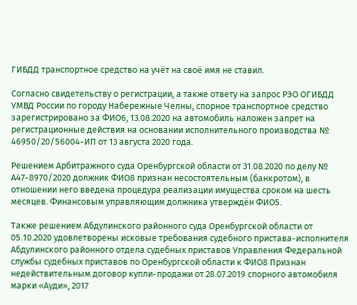ГИБДД транспортное средство на учёт на своё имя не ставил.

Согласно свидетельству о регистрации, а также ответу на запрос РЭО ОГИБДД УМВД России по городу Набережные Челны, спорное транспортное средство зарегистрировано за ФИО6, 13.08.2020 на автомобиль наложен запрет на регистрационные действия на основании исполнительного производства № 46950/20/56004-ИП от 13 августа 2020 года.

Решением Арбитражного суда Оренбургской области от 31.08.2020 по делу № А47-8970/2020 должник ФИО8 признан несостоятельным (банкротом), в отношении него введена процедура реализации имущества сроком на шесть месяцев. Финансовым управляющим должника утверждён ФИО5.

Также решением Абдулинского районного суда Оренбургской области от 05.10.2020 удовлетворены исковые требования судебного пристава-исполнителя Абдулинского районного отдела судебных приставов Управления Федеральной службы судебных приставов по Оренбургской области к ФИО8 Признан недействительным договор купли-продажи от 28.07.2019 спорного автомобиля марки «Ауди», 2017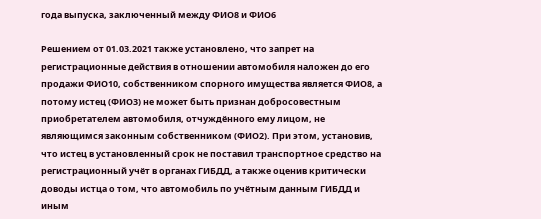года выпуска, заключенный между ФИО8 и ФИО6

Решением от 01.03.2021 также установлено, что запрет на регистрационные действия в отношении автомобиля наложен до его продажи ФИО10, собственником спорного имущества является ФИО8, а потому истец (ФИО3) не может быть признан добросовестным приобретателем автомобиля, отчуждённого ему лицом, не являющимся законным собственником (ФИО2). При этом, установив, что истец в установленный срок не поставил транспортное средство на регистрационный учёт в органах ГИБДД, а также оценив критически доводы истца о том, что автомобиль по учётным данным ГИБДД и иным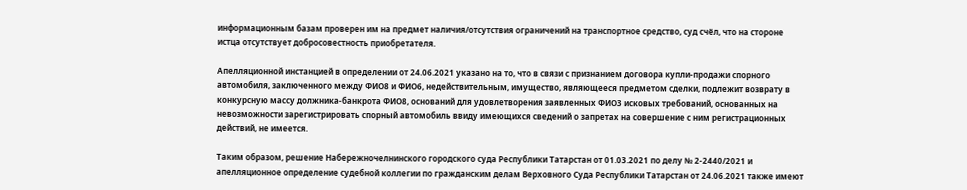информационным базам проверен им на предмет наличия/отсутствия ограничений на транспортное средство, суд счёл, что на стороне истца отсутствует добросовестность приобретателя.

Апелляционной инстанцией в определении от 24.06.2021 указано на то, что в связи с признанием договора купли-продажи спорного автомобиля, заключенного между ФИО8 и ФИО6, недействительным, имущество, являющееся предметом сделки, подлежит возврату в конкурсную массу должника-банкрота ФИО8, оснований для удовлетворения заявленных ФИО3 исковых требований, основанных на невозможности зарегистрировать спорный автомобиль ввиду имеющихся сведений о запретах на совершение с ним регистрационных действий, не имеется.

Таким образом, решение Набережночелнинского городского суда Республики Татарстан от 01.03.2021 по делу № 2-2440/2021 и апелляционное определение судебной коллегии по гражданским делам Верховного Суда Республики Татарстан от 24.06.2021 также имеют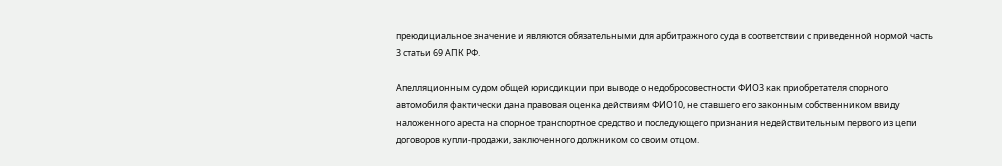преюдициальное значение и являются обязательными для арбитражного суда в соответствии с приведенной нормой часть 3 статьи 69 АПК РФ.

Апелляционным судом общей юрисдикции при выводе о недобросовестности ФИО3 как приобретателя спорного автомобиля фактически дана правовая оценка действиям ФИО10, не ставшего его законным собственником ввиду наложенного ареста на спорное транспортное средство и последующего признания недействительным первого из цепи договоров купли-продажи, заключенного должником со своим отцом.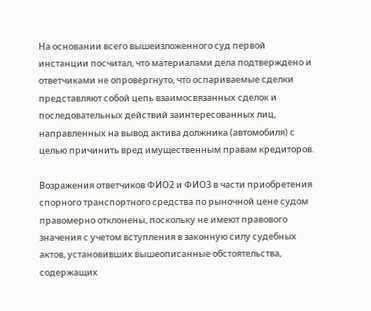На основании всего вышеизложенного суд первой инстанции посчитал, что материалами дела подтверждено и ответчиками не опровергнуто, что оспариваемые сделки представляют собой цепь взаимосвязанных сделок и последовательных действий заинтересованных лиц, направленных на вывод актива должника (автомобиля) с целью причинить вред имущественным правам кредиторов.

Возражения ответчиков ФИО2 и ФИО3 в части приобретения спорного транспортного средства по рыночной цене судом правомерно отклонены, поскольку не имеют правового значения с учетом вступления в законную силу судебных актов, установивших вышеописанные обстоятельства, содержащих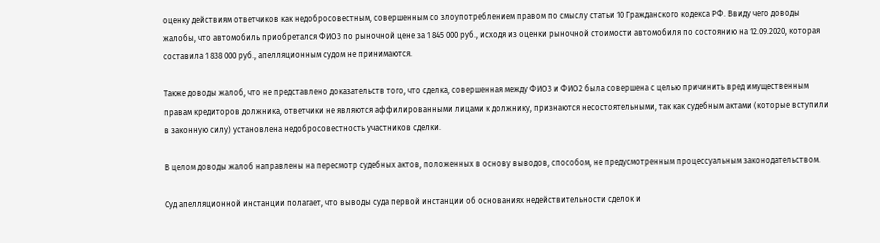оценку действиям ответчиков как недобросовестным, совершенным со злоупотреблением правом по смыслу статьи 10 Гражданского кодекса РФ. Ввиду чего доводы жалобы, что автомобиль приобретался ФИО3 по рыночной цене за 1 845 000 руб., исходя из оценки рыночной стоимости автомобиля по состоянию на 12.09.2020, которая составила 1 838 000 руб., апелляционным судом не принимаются.

Также доводы жалоб, что не представлено доказательств того, что сделка, совершенная между ФИО3 и ФИО2 была совершена с целью причинить вред имущественным правам кредиторов должника, ответчики не являются аффилированными лицами к должнику, признаются несостоятельными, так как судебным актами (которые вступили в законную силу) установлена недобросовестность участников сделки.

В целом доводы жалоб направлены на пересмотр судебных актов, положенных в основу выводов, способом, не предусмотренным процессуальным законодательством.

Суд апелляционной инстанции полагает, что выводы суда первой инстанции об основаниях недействительности сделок и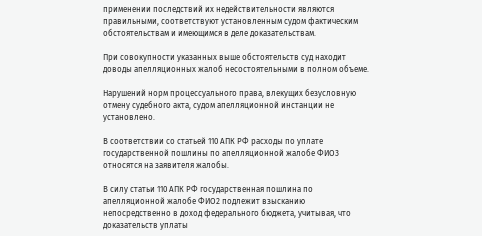применении последствий их недействительности являются правильными, соответствуют установленным судом фактическим обстоятельствам и имеющимся в деле доказательствам.

При совокупности указанных выше обстоятельств суд находит доводы апелляционных жалоб несостоятельными в полном объеме.

Нарушений норм процессуального права, влекущих безусловную отмену судебного акта, судом апелляционной инстанции не установлено.

В соответствии со статьей 110 АПК РФ расходы по уплате государственной пошлины по апелляционной жалобе ФИО3 относятся на заявителя жалобы.

В силу статьи 110 АПК РФ государственная пошлина по апелляционной жалобе ФИО2 подлежит взысканию непосредственно в доход федерального бюджета, учитывая, что доказательств уплаты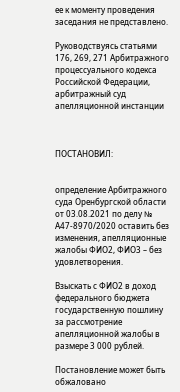ее к моменту проведения заседания не представлено.

Руководствуясь статьями 176, 269, 271 Арбитражного процессуального кодекса Российской Федерации, арбитражный суд апелляционной инстанции



ПОСТАНОВИЛ:


определение Арбитражного суда Оренбургской области от 03.08.2021 по делу № А47-8970/2020 оставить без изменения, апелляционные жалобы ФИО2, ФИО3 – без удовлетворения.

Взыскать с ФИО2 в доход федерального бюджета государственную пошлину за рассмотрение апелляционной жалобы в размере 3 000 рублей.

Постановление может быть обжаловано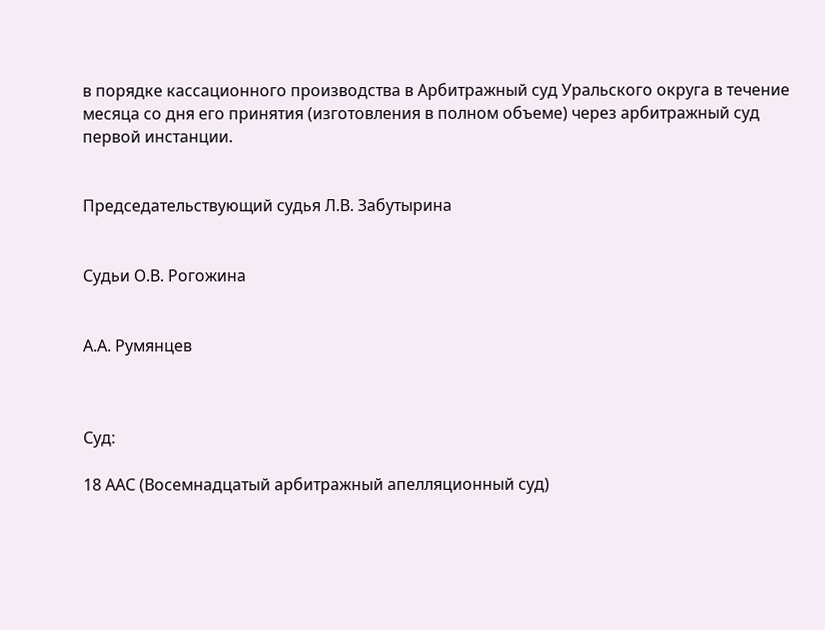в порядке кассационного производства в Арбитражный суд Уральского округа в течение месяца со дня его принятия (изготовления в полном объеме) через арбитражный суд первой инстанции.


Председательствующий судья Л.В. Забутырина


Судьи О.В. Рогожина


А.А. Румянцев



Суд:

18 ААС (Восемнадцатый арбитражный апелляционный суд)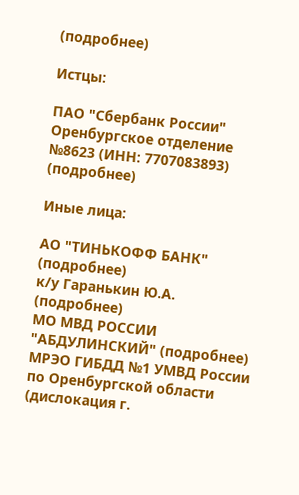(подробнее)

Истцы:

ПАО "Сбербанк России" Оренбургское отделение №8623 (ИНН: 7707083893) (подробнее)

Иные лица:

АО "ТИНЬКОФФ БАНК" (подробнее)
к/у Гаранькин Ю.А. (подробнее)
МО МВД РОССИИ "АБДУЛИНСКИЙ" (подробнее)
МРЭО ГИБДД №1 УМВД России по Оренбургской области (дислокация г.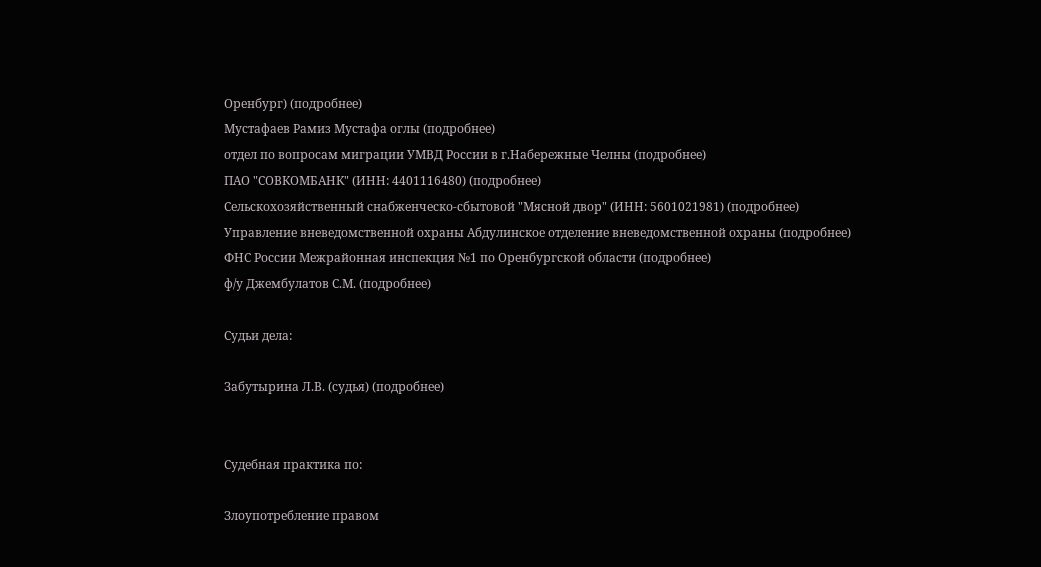Оренбург) (подробнее)
Мустафаев Рамиз Мустафа оглы (подробнее)
отдел по вопросам миграции УМВД России в г.Набережные Челны (подробнее)
ПАО "СОВКОМБАНК" (ИНН: 4401116480) (подробнее)
Сельскохозяйственный снабженческо-сбытовой "Мясной двор" (ИНН: 5601021981) (подробнее)
Управление вневедомственной охраны Абдулинское отделение вневедомственной охраны (подробнее)
ФНС России Межрайонная инспекция №1 по Оренбургской области (подробнее)
ф/у Джембулатов С.М. (подробнее)

Судьи дела:

Забутырина Л.В. (судья) (подробнее)


Судебная практика по:

Злоупотребление правом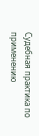Судебная практика по применению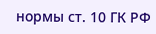нормы ст. 10 ГК РФ